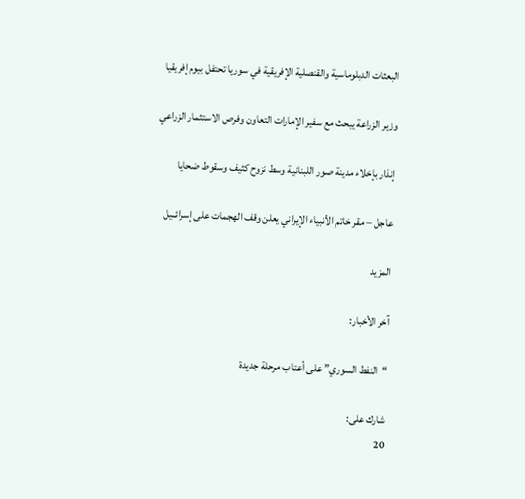البعثات الدبلوماسية والقنصلية الإفريقية في سوريا تحتفل بيوم إفريقيا

وزير الزراعة يبحث مع سفير الإمارات التعاون وفرص الاستثمار الزراعي

إنذار بإخلاء مدينة صور اللبنانية وسط نزوح كثيف وسقوط ضحايا

عاجل – مقر خاتم الأنبياء الإيراني يعلن وقف الهجمات على إسرائــيل

المزيد

آخر الأخبار:

“النفط السوري” على أعتاب مرحلة جديدة

شارك على:
20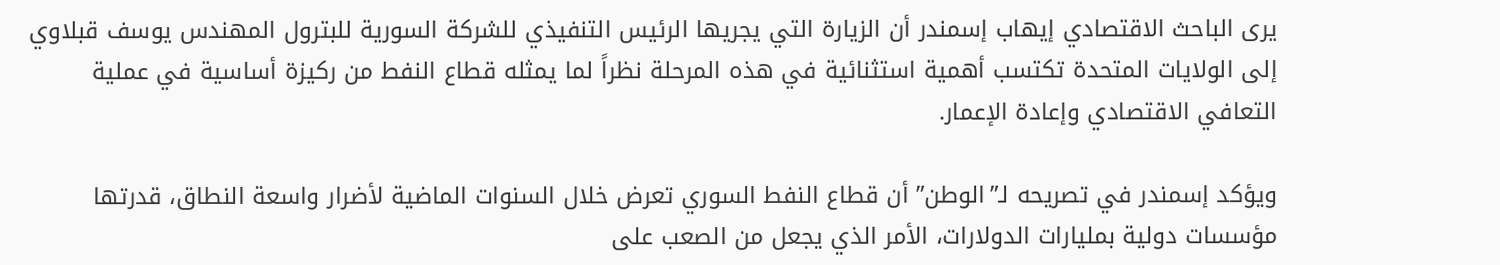يرى الباحث الاقتصادي إيهاب إسمندر أن الزيارة التي يجريها الرئيس التنفيذي للشركة السورية للبترول المهندس يوسف قبلاوي إلى الولايات المتحدة تكتسب أهمية استثنائية في هذه المرحلة نظراً لما يمثله قطاع النفط من ركيزة أساسية في عملية التعافي الاقتصادي وإعادة الإعمار.

ويؤكد إسمندر في تصريحه لـ”الوطن” أن قطاع النفط السوري تعرض خلال السنوات الماضية لأضرار واسعة النطاق، قدرتها مؤسسات دولية بمليارات الدولارات، الأمر الذي يجعل من الصعب على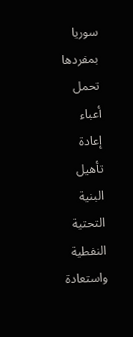سوريا بمفردها تحمل أعباء إعادة تأهيل البنية التحتية النفطية واستعادة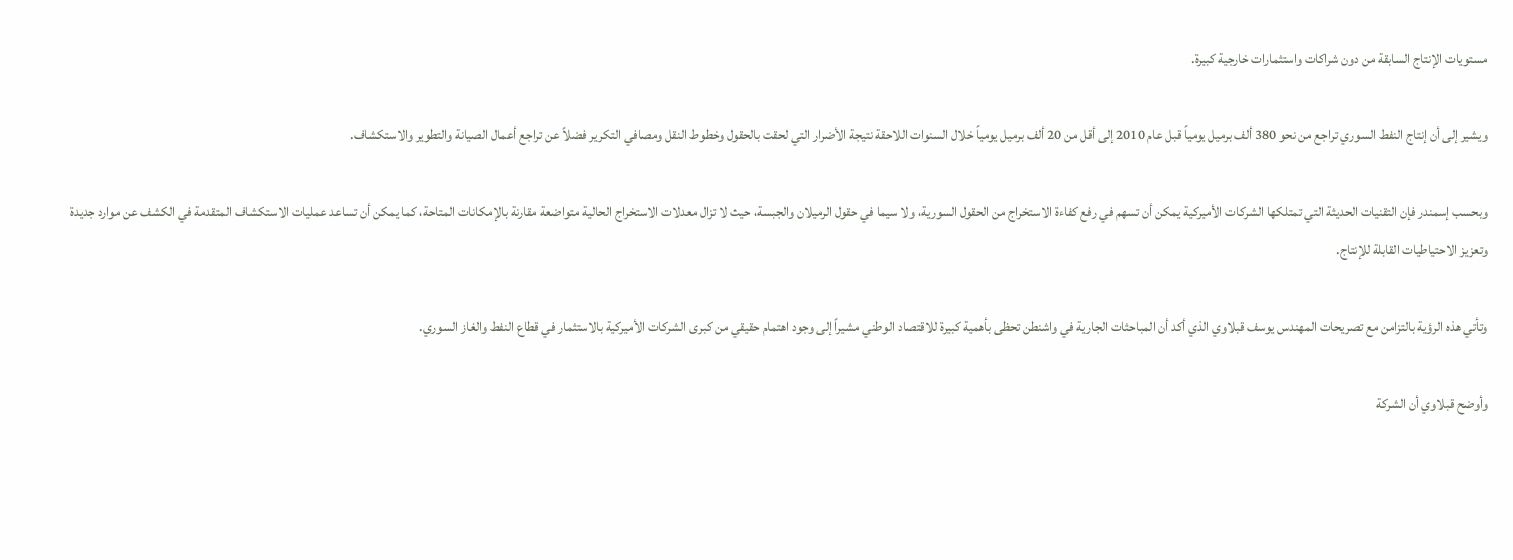مستويات الإنتاج السابقة من دون شراكات واستثمارات خارجية كبيرة.

ويشير إلى أن إنتاج النفط السوري تراجع من نحو 380 ألف برميل يومياً قبل عام 2010 إلى أقل من 20 ألف برميل يومياً خلال السنوات اللاحقة نتيجة الأضرار التي لحقت بالحقول وخطوط النقل ومصافي التكرير فضلاً عن تراجع أعمال الصيانة والتطوير والاستكشاف.

وبحسب إسمندر فإن التقنيات الحديثة التي تمتلكها الشركات الأميركية يمكن أن تسهم في رفع كفاءة الاستخراج من الحقول السورية، ولا سيما في حقول الرميلان والجبسة، حيث لا تزال معدلات الاستخراج الحالية متواضعة مقارنة بالإمكانات المتاحة، كما يمكن أن تساعد عمليات الاستكشاف المتقدمة في الكشف عن موارد جديدة وتعزيز الاحتياطيات القابلة للإنتاج.

وتأتي هذه الرؤية بالتزامن مع تصريحات المهندس يوسف قبلاوي الذي أكد أن المباحثات الجارية في واشنطن تحظى بأهمية كبيرة للاقتصاد الوطني مشيراً إلى وجود اهتمام حقيقي من كبرى الشركات الأميركية بالاستثمار في قطاع النفط والغاز السوري.

وأوضح قبلاوي أن الشركة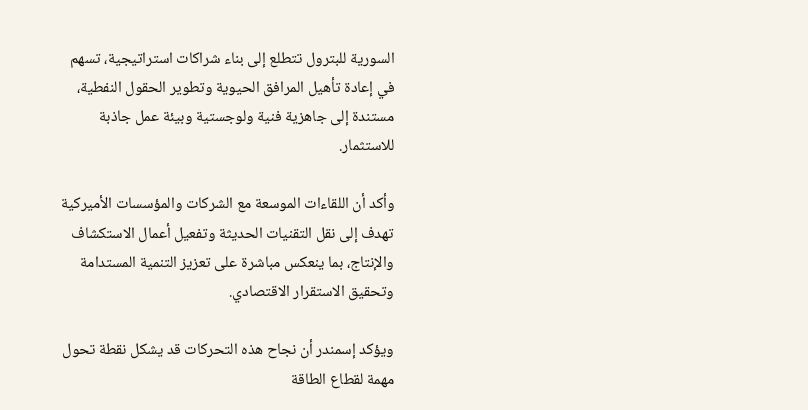السورية للبترول تتطلع إلى بناء شراكات استراتيجية، تسهم في إعادة تأهيل المرافق الحيوية وتطوير الحقول النفطية، مستندة إلى جاهزية فنية ولوجستية وبيئة عمل جاذبة للاستثمار.

وأكد أن اللقاءات الموسعة مع الشركات والمؤسسات الأميركية تهدف إلى نقل التقنيات الحديثة وتفعيل أعمال الاستكشاف والإنتاج، بما ينعكس مباشرة على تعزيز التنمية المستدامة وتحقيق الاستقرار الاقتصادي.

ويؤكد إسمندر أن نجاح هذه التحركات قد يشكل نقطة تحول مهمة لقطاع الطاقة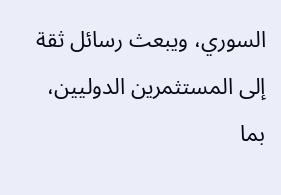السوري، ويبعث رسائل ثقة إلى المستثمرين الدوليين، بما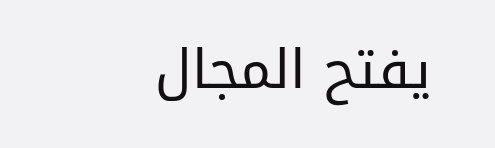يفتح المجال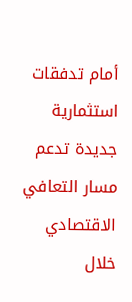أمام تدفقات استثمارية جديدة تدعم مسار التعافي الاقتصادي خلال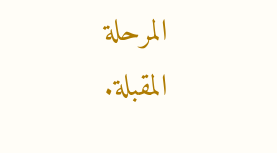المرحلة المقبلة.